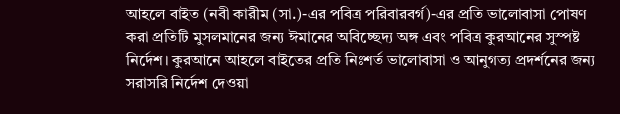আহলে বাইত (নবী কারীম (সা.)-এর পবিত্র পরিবারবর্গ)-এর প্রতি ভালোবাসা পোষণ করা প্রতিটি মুসলমানের জন্য ঈমানের অবিচ্ছেদ্য অঙ্গ এবং পবিত্র কুরআনের সুস্পষ্ট নির্দেশ। কুরআনে আহলে বাইতের প্রতি নিঃশর্ত ভালোবাসা ও আনুগত্য প্রদর্শনের জন্য সরাসরি নির্দেশ দেওয়া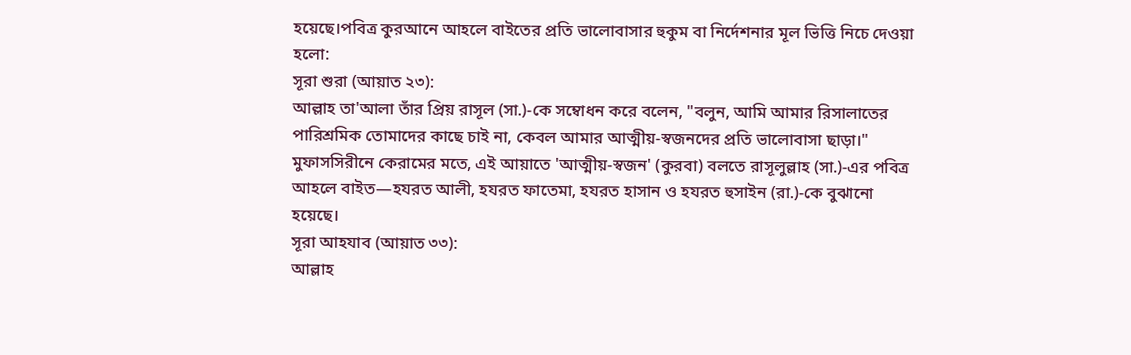হয়েছে।পবিত্র কুরআনে আহলে বাইতের প্রতি ভালোবাসার হুকুম বা নির্দেশনার মূল ভিত্তি নিচে দেওয়া হলো:
সূরা শুরা (আয়াত ২৩):
আল্লাহ তা'আলা তাঁর প্রিয় রাসূল (সা.)-কে সম্বোধন করে বলেন, "বলুন, আমি আমার রিসালাতের পারিশ্রমিক তোমাদের কাছে চাই না, কেবল আমার আত্মীয়-স্বজনদের প্রতি ভালোবাসা ছাড়া।"
মুফাসসিরীনে কেরামের মতে, এই আয়াতে 'আত্মীয়-স্বজন' (কুরবা) বলতে রাসূলুল্লাহ (সা.)-এর পবিত্র আহলে বাইত—হযরত আলী, হযরত ফাতেমা, হযরত হাসান ও হযরত হুসাইন (রা.)-কে বুঝানো হয়েছে।
সূরা আহযাব (আয়াত ৩৩):
আল্লাহ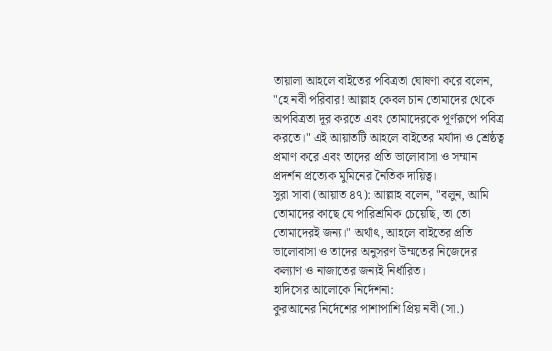তায়ালা আহলে বাইতের পবিত্রতা ঘোষণা করে বলেন, "হে নবী পরিবার! আল্লাহ কেবল চান তোমাদের থেকে অপবিত্রতা দূর করতে এবং তোমাদেরকে পূর্ণরূপে পবিত্র করতে।" এই আয়াতটি আহলে বাইতের মর্যাদা ও শ্রেষ্ঠত্ব প্রমাণ করে এবং তাদের প্রতি ভালোবাসা ও সম্মান প্রদর্শন প্রত্যেক মুমিনের নৈতিক দায়িত্ব।
সুরা সাবা (আয়াত ৪৭): আল্লাহ বলেন, "বলুন, আমি তোমাদের কাছে যে পারিশ্রমিক চেয়েছি, তা তো তোমাদেরই জন্য।" অর্থাৎ, আহলে বাইতের প্রতি ভালোবাসা ও তাদের অনুসরণ উম্মতের নিজেদের কল্যাণ ও নাজাতের জন্যই নির্ধারিত।
হাদিসের আলোকে নির্দেশনা:
কুরআনের নির্দেশের পাশাপাশি প্রিয় নবী (সা.)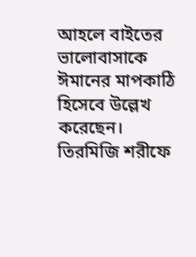আহলে বাইতের ভালোবাসাকে ঈমানের মাপকাঠি হিসেবে উল্লেখ করেছেন। তিরমিজি শরীফে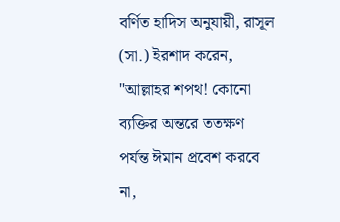বর্ণিত হাদিস অনুযায়ী, রাসূল (সা.) ইরশাদ করেন, "আল্লাহর শপথ! কোনো ব্যক্তির অন্তরে ততক্ষণ পর্যন্ত ঈমান প্রবেশ করবে না,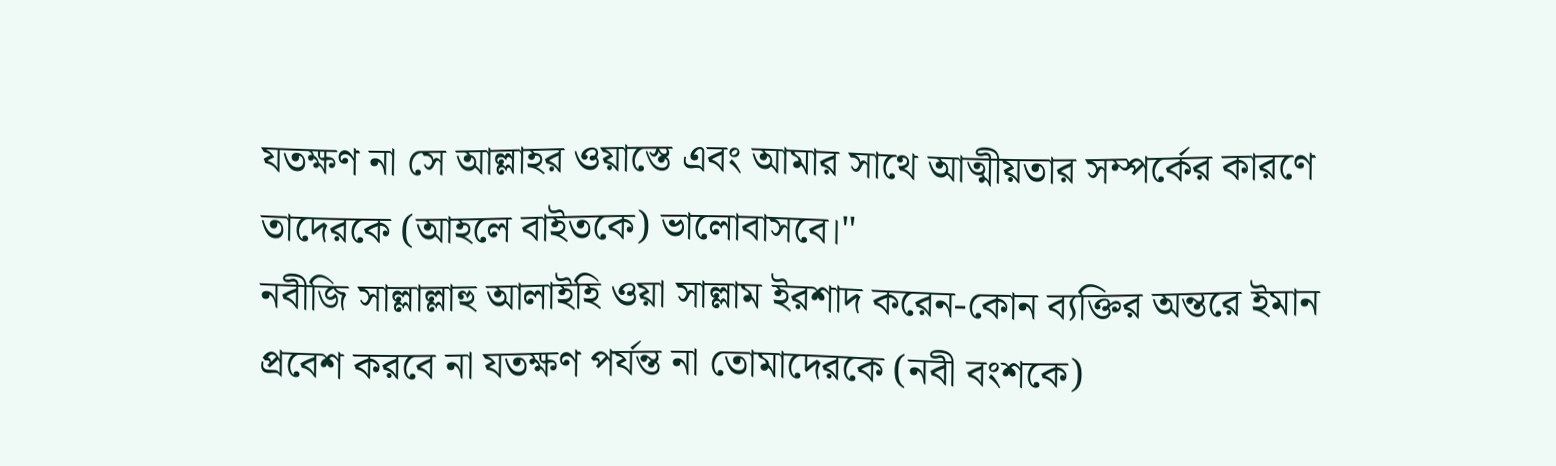যতক্ষণ না সে আল্লাহর ওয়াস্তে এবং আমার সাথে আত্মীয়তার সম্পর্কের কারণে তাদেরকে (আহলে বাইতকে) ভালোবাসবে।"
নবীজি সাল্লাল্লাহু আলাইহি ওয়া সাল্লাম ইরশাদ করেন-কোন ব্যক্তির অন্তরে ইমান প্রবেশ করবে না যতক্ষণ পর্যন্ত না তোমাদেরকে (নবী বংশকে)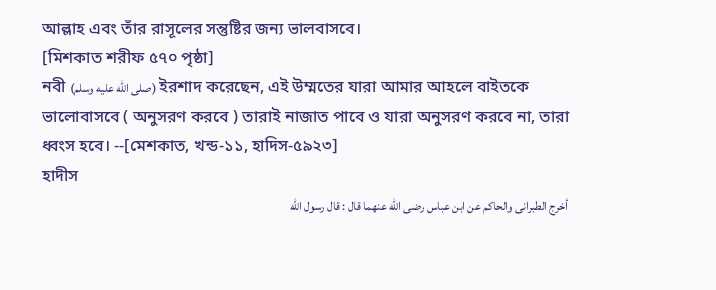আল্লাহ এবং তাঁর রাসূলের সন্তুষ্টির জন্য ভালবাসবে।
[মিশকাত শরীফ ৫৭০ পৃষ্ঠা]
নবী (صلى الله عليه وسلم) ইরশাদ করেছেন, এই উম্মতের যারা আমার আহলে বাইতকে ভালোবাসবে ( অনুসরণ করবে ) তারাই নাজাত পাবে ও যারা অনুসরণ করবে না, তারা ধ্বংস হবে। --[মেশকাত, খন্ড-১১, হাদিস-৫৯২৩]
হাদীস
أخرج الطبرانی والحاكم عن ابن عباس رضی الله عنهما قال : قال رسول الله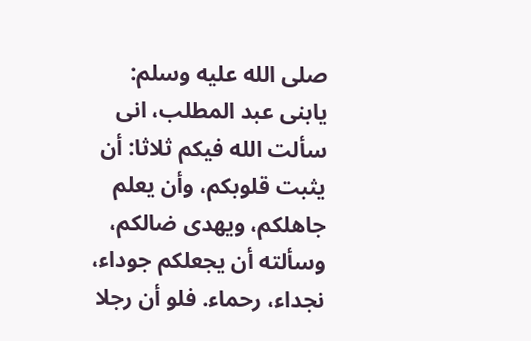صلى الله عليه وسلم: يابنی عبد المطلب، انی سألت الله فيكم ثلاثا: أن يثبت قلوبكم، وأن يعلم جاهلكم، ويهدی ضالكم، وسألته أن يجعلکم جوداء، نجداء، رحماء. فلو أن رجلا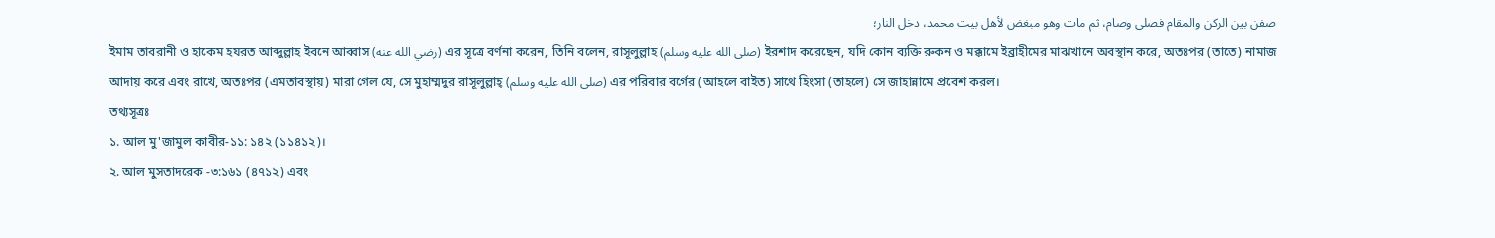صفن بين الركن والمقام فصلى وصام، ثم مات وهو مبغض لأهل بيت محمد، دخل النار؛
ইমাম তাবরানী ও হাকেম হযরত আব্দুল্লাহ ইবনে আব্বাস (رضي الله عنه) এর সূত্রে বর্ণনা করেন, তিনি বলেন, রাসূলুল্লাহ (صلى الله عليه وسلم) ইরশাদ করেছেন, যদি কোন ব্যক্তি রুকন ও মক্কামে ইব্রাহীমের মাঝখানে অবস্থান করে, অতঃপর (তাতে) নামাজ আদায় করে এবং রাখে, অতঃপর (এমতাবস্থায়) মারা গেল যে, সে মুহাম্মদুর রাসূলুল্লাহ্ (صلى الله عليه وسلم) এর পরিবার বর্গের (আহলে বাইত) সাথে হিংসা (তাহলে) সে জাহান্নামে প্রবেশ করল।
তথ্যসূত্রঃ
১. আল মু'জামুল কাবীর-১১: ১৪২ (১১৪১২)।
২. আল মুসতাদরেক -৩:১৬১ (৪৭১২) এবং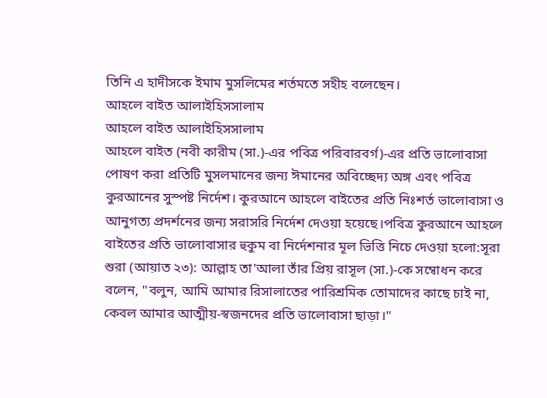তিনি এ হাদীসকে ইমাম মুসলিমের শর্তমতে সহীহ বলেছেন।
আহলে বাইত আলাইহিসসালাম
আহলে বাইত আলাইহিসসালাম
আহলে বাইত (নবী কারীম (সা.)-এর পবিত্র পরিবারবর্গ)-এর প্রতি ভালোবাসা পোষণ করা প্রতিটি মুসলমানের জন্য ঈমানের অবিচ্ছেদ্য অঙ্গ এবং পবিত্র কুরআনের সুস্পষ্ট নির্দেশ। কুরআনে আহলে বাইতের প্রতি নিঃশর্ত ভালোবাসা ও আনুগত্য প্রদর্শনের জন্য সরাসরি নির্দেশ দেওয়া হয়েছে।পবিত্র কুরআনে আহলে বাইতের প্রতি ভালোবাসার হুকুম বা নির্দেশনার মূল ভিত্তি নিচে দেওয়া হলো:সূরা শুরা (আয়াত ২৩): আল্লাহ তা'আলা তাঁর প্রিয় রাসূল (সা.)-কে সম্বোধন করে বলেন, "বলুন, আমি আমার রিসালাতের পারিশ্রমিক তোমাদের কাছে চাই না, কেবল আমার আত্মীয়-স্বজনদের প্রতি ভালোবাসা ছাড়া।"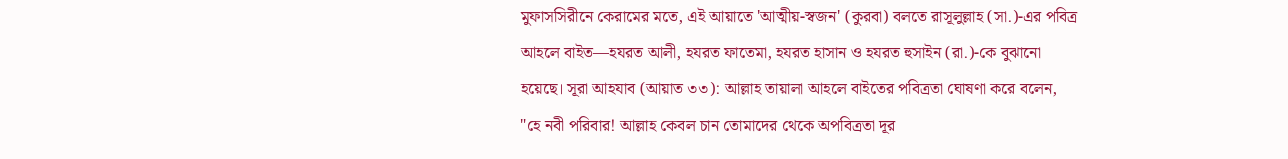মুফাসসিরীনে কেরামের মতে, এই আয়াতে 'আত্মীয়-স্বজন' (কুরবা) বলতে রাসূলুল্লাহ (সা.)-এর পবিত্র আহলে বাইত—হযরত আলী, হযরত ফাতেমা, হযরত হাসান ও হযরত হুসাইন (রা.)-কে বুঝানো হয়েছে। সূরা আহযাব (আয়াত ৩৩): আল্লাহ তায়ালা আহলে বাইতের পবিত্রতা ঘোষণা করে বলেন, "হে নবী পরিবার! আল্লাহ কেবল চান তোমাদের থেকে অপবিত্রতা দূর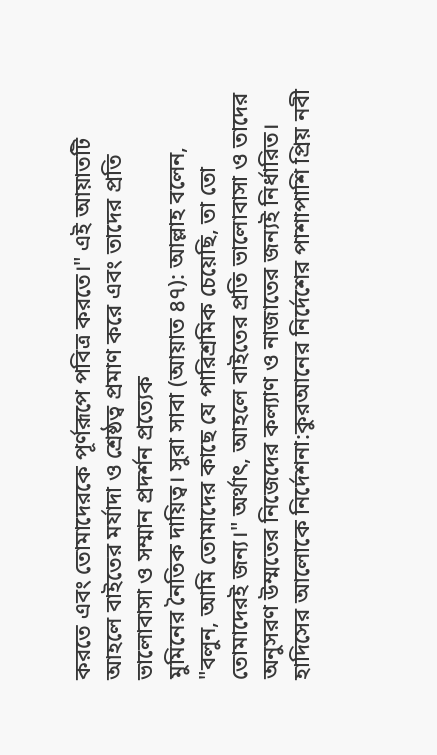করতে এবং তোমাদেরকে পূর্ণরূপে পবিত্র করতে।" এই আয়াতটি আহলে বাইতের মর্যাদা ও শ্রেষ্ঠত্ব প্রমাণ করে এবং তাদের প্রতি ভালোবাসা ও সম্মান প্রদর্শন প্রত্যেক
মুমিনের নৈতিক দায়িত্ব। সুরা সাবা (আয়াত ৪৭): আল্লাহ বলেন, "বলুন, আমি তোমাদের কাছে যে পারিশ্রমিক চেয়েছি, তা তো তোমাদেরই জন্য।" অর্থাৎ, আহলে বাইতের প্রতি ভালোবাসা ও তাদের অনুসরণ উম্মতের নিজেদের কল্যাণ ও নাজাতের জন্যই নির্ধারিত। হাদিসের আলোকে নির্দেশনা:কুরআনের নির্দেশের পাশাপাশি প্রিয় নবী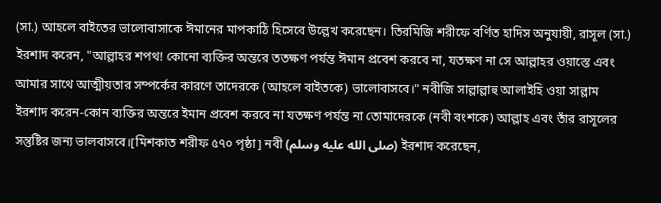(সা.) আহলে বাইতের ভালোবাসাকে ঈমানের মাপকাঠি হিসেবে উল্লেখ করেছেন। তিরমিজি শরীফে বর্ণিত হাদিস অনুযায়ী, রাসূল (সা.) ইরশাদ করেন, "আল্লাহর শপথ! কোনো ব্যক্তির অন্তরে ততক্ষণ পর্যন্ত ঈমান প্রবেশ করবে না, যতক্ষণ না সে আল্লাহর ওয়াস্তে এবং আমার সাথে আত্মীয়তার সম্পর্কের কারণে তাদেরকে (আহলে বাইতকে) ভালোবাসবে।" নবীজি সাল্লাল্লাহু আলাইহি ওয়া সাল্লাম ইরশাদ করেন-কোন ব্যক্তির অন্তরে ইমান প্রবেশ করবে না যতক্ষণ পর্যন্ত না তোমাদেরকে (নবী বংশকে) আল্লাহ এবং তাঁর রাসূলের সন্তুষ্টির জন্য ভালবাসবে।[মিশকাত শরীফ ৫৭০ পৃষ্ঠা] নবী (صلى الله عليه وسلم) ইরশাদ করেছেন,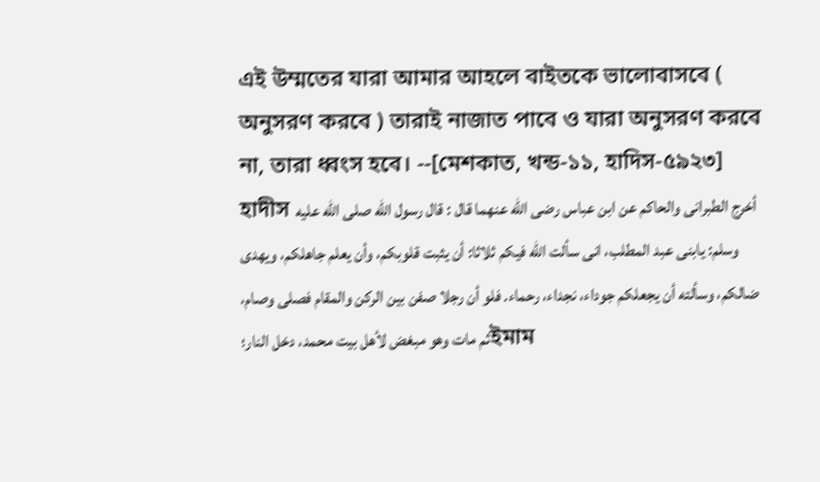এই উম্মতের যারা আমার আহলে বাইতকে ভালোবাসবে ( অনুসরণ করবে ) তারাই নাজাত পাবে ও যারা অনুসরণ করবে না, তারা ধ্বংস হবে। --[মেশকাত, খন্ড-১১, হাদিস-৫৯২৩]
হাদীস أخرج الطبرانی والحاكم عن ابن عباس رضی الله عنهما قال : قال رسول الله صلى الله عليه وسلم: يابنی عبد المطلب، انی سألت الله فيكم ثلاثا: أن يثبت قلوبكم، وأن يعلم جاهلكم، ويهدی ضالكم، وسألته أن يجعلکم جوداء، نجداء، رحماء. فلو أن رجلا صفن بين الركن والمقام فصلى وصام، ثم مات وهو مبغض لأهل بيت محمد، دخل النار؛ইমাম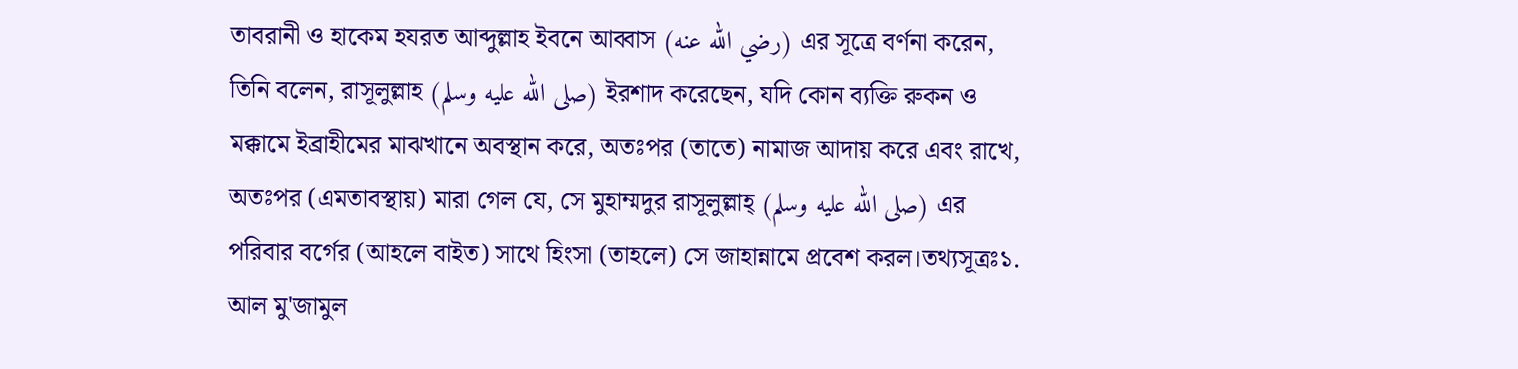তাবরানী ও হাকেম হযরত আব্দুল্লাহ ইবনে আব্বাস (رضي الله عنه) এর সূত্রে বর্ণনা করেন, তিনি বলেন, রাসূলুল্লাহ (صلى الله عليه وسلم) ইরশাদ করেছেন, যদি কোন ব্যক্তি রুকন ও মক্কামে ইব্রাহীমের মাঝখানে অবস্থান করে, অতঃপর (তাতে) নামাজ আদায় করে এবং রাখে, অতঃপর (এমতাবস্থায়) মারা গেল যে, সে মুহাম্মদুর রাসূলুল্লাহ্ (صلى الله عليه وسلم) এর পরিবার বর্গের (আহলে বাইত) সাথে হিংসা (তাহলে) সে জাহান্নামে প্রবেশ করল।তথ্যসূত্রঃ১. আল মু'জামুল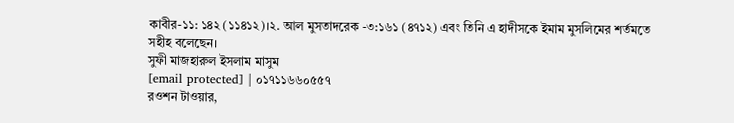কাবীর-১১: ১৪২ (১১৪১২)।২. আল মুসতাদরেক -৩:১৬১ (৪৭১২) এবং তিনি এ হাদীসকে ইমাম মুসলিমের শর্তমতে সহীহ বলেছেন।
সুফী মাজহারুল ইসলাম মাসুম
[email protected] | ০১৭১১৬৬০৫৫৭
রওশন টাওয়ার,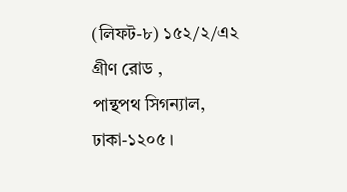(লিফট-৮) ১৫২/২/এ২ গ্রীণ রোড ,
পান্থপথ সিগন্যাল, ঢাকা-১২০৫ ।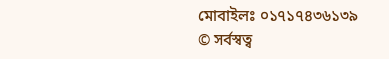মোবাইলঃ ০১৭১৭৪৩৬১৩৯
© সর্বস্বত্ব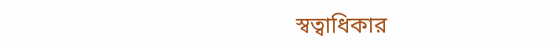স্বত্বাধিকার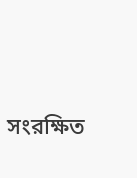সংরক্ষিত